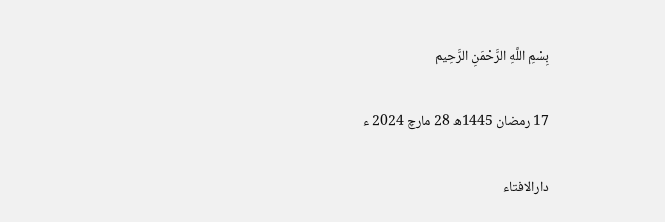بِسْمِ اللَّهِ الرَّحْمَنِ الرَّحِيم

17 رمضان 1445ھ 28 مارچ 2024 ء

دارالافتاء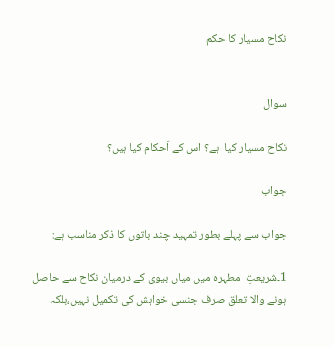نکاح مسیار کا حکم


سوال

نکاح مسیار کیا  ہے؟ اس کے اَحکام کیا ہیں؟

جواب

جواب سے پہلے بطور تمہید چند باتوں کا ذکر مناسب ہے:

1۔شریعتِ  مطہرہ میں میاں بیوی کے درمیان نکاح سے حاصل ہونے والا تعلق صرف جنسی خواہش کی تکمیل نہیں،بلکہ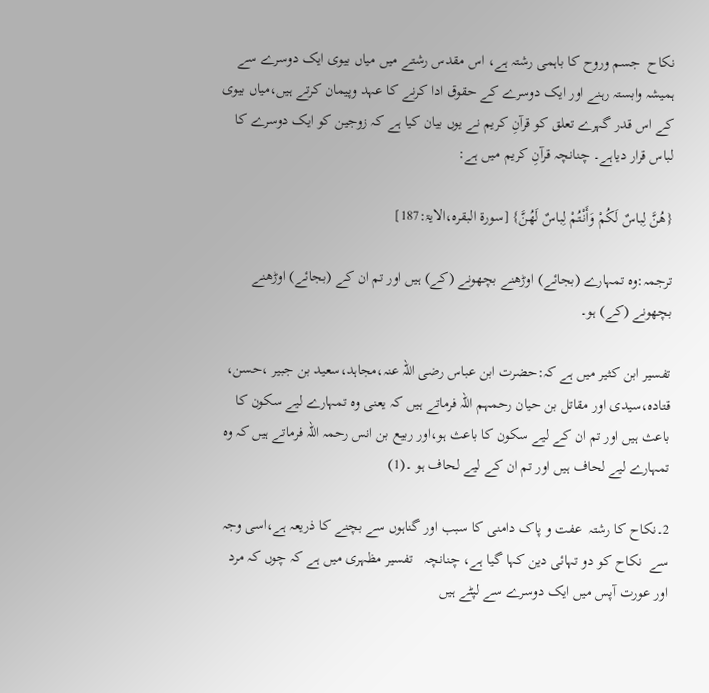نکاح  جسم وروح کا باہمی رشتہ ہے، اس مقدس رشتے میں میاں بیوی ایک دوسرے سے  ہمیشہ وابستہ رہنے اور ایک دوسرے کے حقوق ادا کرنے کا عہد وپیمان کرتے ہیں،میاں بیوی کے اس قدر گہرے تعلق کو قرآنِ کریم نے یوں بیان کیا ہے کہ زوجین کو ایک دوسرے کا لباس قرار دیاہے۔ چنانچہ قرآنِ کریم میں ہے:

{هُنَّ لِباسٌ لَكُمْ وَأَنْتُمْ لِباسٌ لَهُنَّ} [سورۃ البقرہ،الایۃ:187]

ترجمہ:وہ تمہارے (بجائے) اوڑھنے بچھونے (کے) ہیں اور تم ان کے (بجائے) اوڑھنے بچھونے (کے) ہو۔

تفسیر ابن کثیر میں ہے کہ:حضرت ابن عباس رضی اللہ عنہ،مجاہد،سعید بن جبیر ،حسن، قتادہ،سیدی اور مقاتل بن حیان رحمہم اللہ فرماتے ہیں کہ یعنی وہ تمہارے لیے سکون کا باعث ہیں اور تم ان کے لیے سکون کا باعث ہو،اور ربیع بن انس رحمہ اللہ فرماتے ہیں کہ وہ تمہارے لیے لحاف ہیں اور تم ان کے لیے لحاف ہو ۔(1)

2۔نکاح کا رشتہ  عفت و پاک دامنی کا سبب اور گناہوں سے بچنے کا ذریعہ ہے،اسی وجہ سے  نکاح کو دو تہائی دین کہا گیا ہے، چنانچہ   تفسیر مظہری میں ہے کہ چوں کہ مرد اور عورت آپس میں ایک دوسرے سے لپٹے ہیں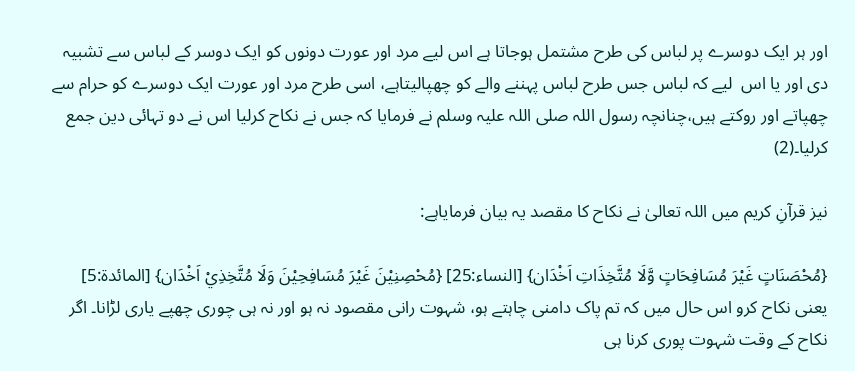اور ہر ایک دوسرے پر لباس کی طرح مشتمل ہوجاتا ہے اس لیے مرد اور عورت دونوں کو ایک دوسر کے لباس سے تشبیہ دی اور یا اس  لیے کہ لباس جس طرح لباس پہننے والے کو چھپالیتاہے، اسی طرح مرد اور عورت ایک دوسرے کو حرام سے چھپاتے اور روکتے ہیں،چنانچہ رسول اللہ صلی اللہ علیہ وسلم نے فرمایا کہ جس نے نکاح کرلیا اس نے دو تہائی دین جمع کرلیا۔(2)

نیز قرآنِ کریم میں اللہ تعالیٰ نے نکاح کا مقصد یہ بیان فرمایاہے:

{مُحْصَنَاتٍ غَیْرَ مُسَافِحَاتٍ وَّلَا مُتَّخِذَاتِ اَخْدَان} [النساء:25] {مُحْصِنِیْنَ غَیْرَ مُسَافِحِیْنَ وَلَا مُتَّخِذِيْ اَخْدَان} [المائدة:5]  یعنی نکاح کرو اس حال میں کہ تم پاک دامنی چاہتے ہو، شہوت رانی مقصود نہ ہو اور نہ ہی چوری چھپے یاری لڑانا۔ اگر نکاح کے وقت شہوت پوری کرنا ہی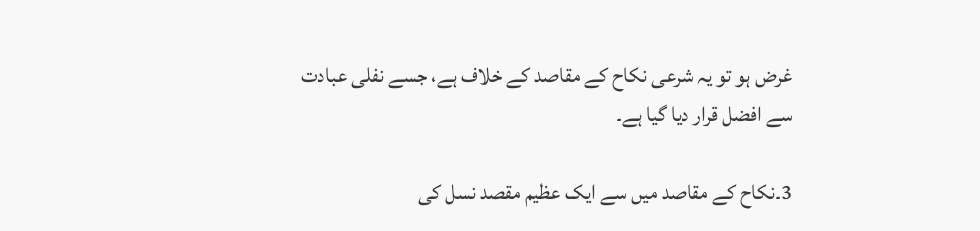غرض ہو تو یہ شرعی نکاح کے مقاصد کے خلاف ہے، جسے نفلی عبادت سے افضل قرار دیا گیا ہے۔

3۔نکاح کے مقاصد میں سے ایک عظیم مقصد نسل کی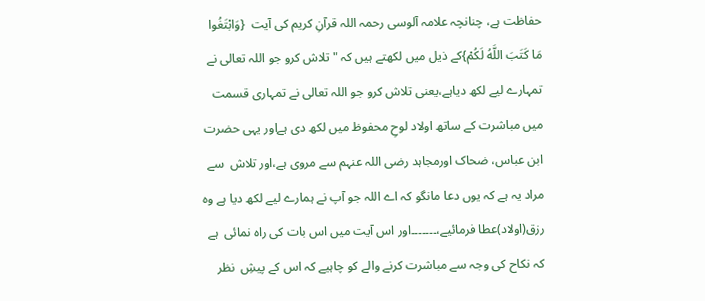حفاظت ہے، چنانچہ علامہ آلوسی رحمہ اللہ قرآنِ کریم کی آیت  {وَابْتَغُوا مَا كَتَبَ اللَّهُ لَكُمْ}کے ذیل میں لکھتے ہیں کہ " تلاش کرو جو اللہ تعالی نے تمہارے لیے لکھ دیاہے،یعنی تلاش کرو جو اللہ تعالی نے تمہاری قسمت میں مباشرت کے ساتھ اولاد لوحِ محفوظ میں لکھ دی ہےاور یہی حضرت ابن عباس، ضحاک اورمجاہد رضی اللہ عنہم سے مروی ہے،اور تلاش  سے مراد یہ ہے کہ یوں دعا مانگو کہ اے اللہ جو آپ نے ہمارے لیے لکھ دیا ہے وہ رزق(اولاد)عطا فرمائیے،۔۔۔۔۔۔۔اور اس آیت میں اس بات کی راہ نمائی  ہے کہ نکاح کی وجہ سے مباشرت کرنے والے کو چاہیے کہ اس کے پیشِ  نظر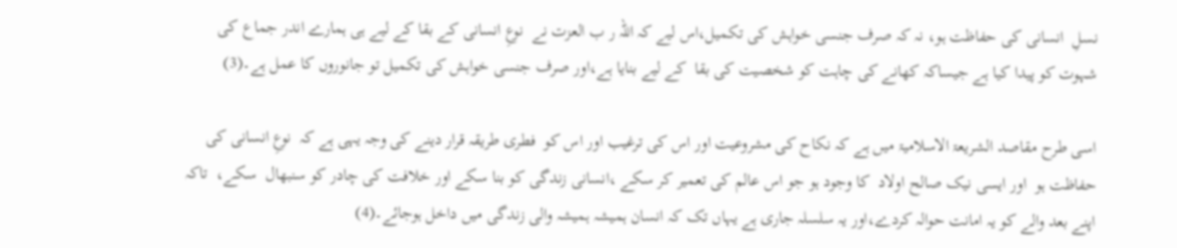نسلِ  انسانی کی حفاظت ہو، نہ کہ صرف جنسی خواہش کی تکمیل،اس لیے کہ اللہ ر ب العزت نے  نوعِ انسانی کے بقا کے لیے ہی ہمارے اندر جماع کی شہوت کو پیدا کیا ہے جیساکہ کھانے کی چاہت کو شخصیت کی بقا  کے لیے بنایا ہے،اور صرف جنسی خواہش کی تکمیل تو جانوروں کا عمل ہے۔(3)

اسی طرح مقاصد الشریعۃ الاسلامیۃ میں ہے کہ نکاح کی مشروعیت اور اس کی ترغیب اور اس کو  فطری طریقہ قرار دینے کی وجہ یہی ہے کہ  نوعِ انسانی کی حفاظت ہو  اور ایسی نیک صالح اولاد  کا وجود ہو جو اس عالم کی تعمیر کر سکے ،انسانی زندگی کو بنا سکے اور خلافت کی چادر کو سنبھال  سکے،  تاکہ اپنے بعد والے کو یہ امانت حوالہ کردے،اور یہ سلسلہ جاری ہے یہاں تک کہ انسان ہمیشہ ہمیشہ والی زندگی میں داخل ہوجائے۔(4)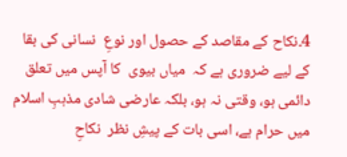4۔نکاح کے مقاصد کے حصول اور نوعِ  نسانی کی بقا  کے لیے ضروری ہے کہ  میاں بیوی  کا آپس میں تعلق دائمی ہو، وقتی نہ ہو، بلکہ عارضی شادی مذہبِ اسلام میں حرام ہے، اسی بات کے پیشِ نظر  نکاحِ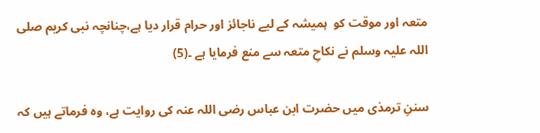متعہ اور موقت کو  ہمیشہ کے لیے ناجائز اور حرام قرار دیا ہے،چنانچہ نبی کریم صلی اللہ علیہ وسلم نے نکاحِ متعہ سے منع فرمایا ہے ۔(5)

سننِ ترمذی میں حضرت ابن عباس رضی اللہ عنہ کی روایت ہے، وہ فرماتے ہیں کہ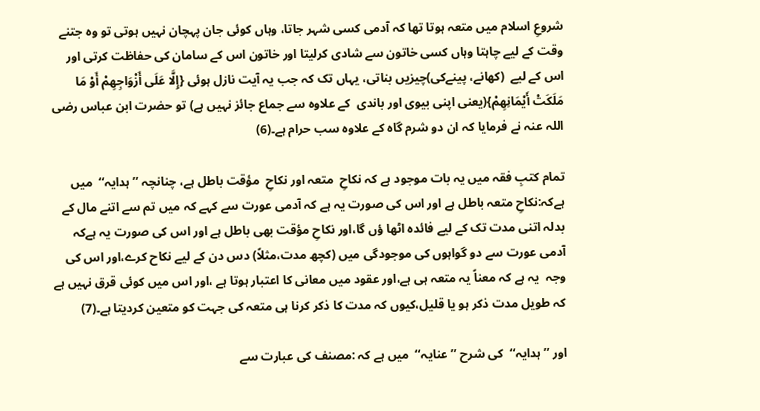شروعِ اسلام میں متعہ ہوتا تھا کہ آدمی کسی شہر جاتا، وہاں کوئی جان پہچان نہیں ہوتی تو وہ جتنے وقت کے لیے چاہتا وہاں کسی خاتون سے شادی کرلیتا اور خاتون اس کے سامان کی حفاظت کرتی اور اس کے لیے  (کھانے، پینےکی)چیزیں بناتی، یہاں تک کہ جب یہ آیت نازل ہوئی {إِلَّا عَلَى أَزْوَاجِهِمْ أَوْ مَا مَلَكَتْ أَيْمَانِهِمْ}(یعنی اپنی بیوی اور باندی  کے علاوہ سے جماع جائز نہیں ہے) تو حضرت ابن عباس رضی اللہ عنہ نے فرمایا کہ ان دو شرم گاہ کے علاوہ سب حرام ہے۔(6)

تمام کتبِ فقہ میں یہ بات موجود ہے کہ نکاحِ  متعہ اور نکاحِ  مؤقت باطل ہے، چنانچہ ’’ہدایہ‘‘  میں ہےکہ:نکاحِ متعہ باطل ہے اور اس کی صورت یہ ہے کہ آدمی عورت سے کہے کہ میں تم سے اتنے مال کے بدلہ اتنی مدت تک کے لیے فائدہ اٹھا ؤں گا،اور نکاحِ مؤقت بھی باطل ہے اور اس کی صورت یہ ہےکہ آدمی عورت سے دو گواہوں کی موجودگی میں (کچھ مدت،مثلاً) دس دن کے لیے نکاح کرے،اور اس کی وجہ  یہ ہے کہ معناً یہ متعہ ہی ہے،اور عقود میں معانی کا اعتبار ہوتا ہے ،اور اس میں کوئی قرق نہیں ہے کہ طویل مدت ذکر ہو یا قلیل،کیوں کہ مدت کا ذکر کرنا ہی متعہ کی جہت کو متعین کردیتا ہے۔(7)

اور ’’ہدایہ‘‘  کی شرح ’’عنایہ‘‘  میں ہے کہ :مصنف کی عبارت سے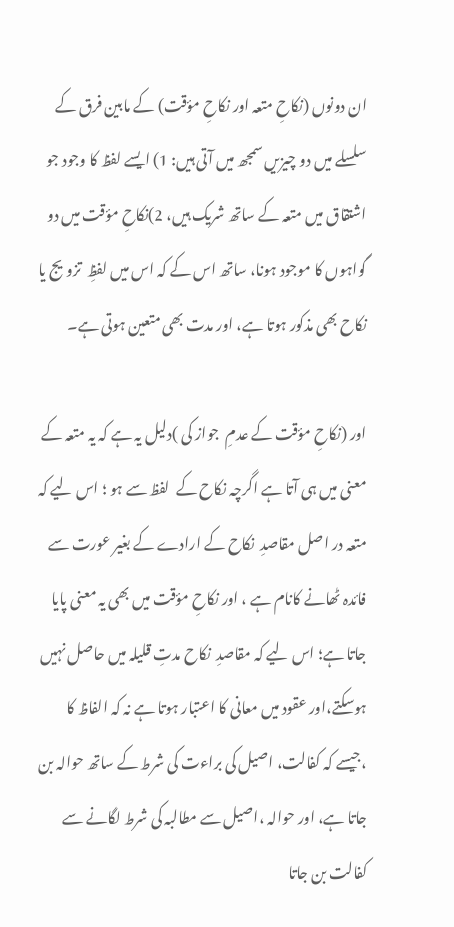ان دونوں (نکاحِ متعہ اور نکاحِ مؤقت) کے مابین فرق کے سلسلے میں دو چیزیں سمجھ میں آتی ہیں: 1) ایسے لفظ کا وجود جو اشتقاق میں متعہ کے ساتھ شریک ہیں، 2)نکاحِ مؤقت میں دو گواہوں کا موجود ہونا، ساتھ اس کے کہ اس میں لفظِ  تزویج یا نکاح بھی مذکور ہوتا ہے، اور مدت بھی متعین ہوتی ہے۔

اور (نکاحِ مؤقت کے عدمِ  جواز کی )دلیل یہ ہے کہ یہ متعہ کے معنی میں ہی آتا ہے اگرچہ نکاح کے  لفظ سے ہو ؛ اس لیے کہ متعہ در اصل مقاصدِ  نکاح کے ارادے کے بغیر عورت سے فائدہ ٹھانے کانام ہے ، اور نکاحِ مؤقت میں بھی یہ معنی پایا جاتا ہے؛ اس لیے کہ مقاصدِ  نکاح مدتِ قلیلہ میں حاصل نہیں ہوسکتے،اور عقود میں معانی کا اعتبار ہوتا ہے نہ کہ الفاظ کا ،جیسے کہ کفالت، اصیل کی براءت کی شرط کے ساتھ حوالہ بن جاتا ہے، اور حوالہ ،اصیل سے مطالبہ کی شرط لگانے سے کفالت بن جاتا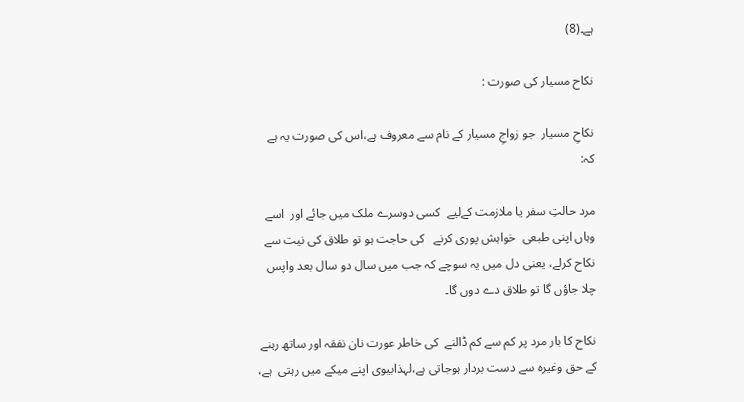ہے۔(8)

نکاح مسیار کی صورت :

نکاحِ مسیار  جو زواجِ مسیار کے نام سے معروف ہے،اس کی صورت یہ ہے کہ:

مرد حالتِ سفر یا ملازمت کےلیے  کسی دوسرے ملک میں جائے اور  اسے وہاں اپنی طبعی  خواہش پوری کرنے   کی حاجت ہو تو طلاق کی نیت سے نکاح کرلے، یعنی دل میں یہ سوچے کہ جب میں سال دو سال بعد واپس  چلا جاؤں گا تو طلاق دے دوں گا۔

نکاح کا بار مرد پر کم سے کم ڈالنے  کی خاطر عورت نان نفقہ اور ساتھ رہنے کے حق وغیرہ سے دست بردار ہوجاتی ہے،لہذابیوی اپنے میکے میں رہتی  ہے،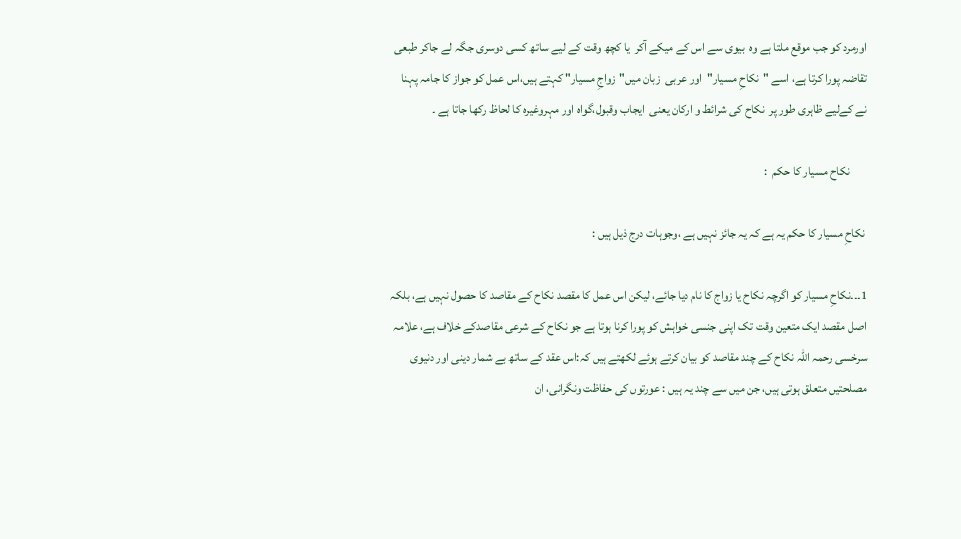اورمرد کو جب موقع ملتا ہے وہ  بیوی سے اس کے میکے آکر  یا کچھ وقت کے لیے ساتھ کسی دوسری جگہ لے جاکر طبعی تقاضہ پورا کرتا ہے، اسے "نکاحِ مسیار"  اور عربی  زبان میں"زواجِ مسیار" کہتے ہیں،اس عمل کو جواز کا جامہ پہنا نے کےلیے ظاہری طور پر  نکاح کی شرائط و ارکان یعنی  ایجاب وقبول،گواہ اور مہروغیرہ کا لحاظ رکھا جاتا ہے ۔

       نکاح مسیار کا حکم  :

 نکاحِ مسیار کا حکم یہ ہے کہ یہ جائز نہیں ہے ،وجوہات درج ذیل ہیں :

1۔۔۔نکاحِ مسیار کو اگرچہ نکاح یا زواج کا نام دیا جائے، لیکن اس عمل کا مقصد نکاح کے مقاصد کا حصول نہیں ہے، بلکہ اصل مقصد ایک متعین وقت تک اپنی جنسی خواہش کو پورا کرنا ہوتا ہے جو نکاح کے شرعی مقاصدکے خلاف ہے، علامہ سرخسی رحمہ اللہ نکاح کے چند مقاصد کو بیان کرتے ہوئے لکھتے ہیں کہ:اس عقد کے ساتھ بے شمار دینی اور دنیوی مصلحتیں متعلق ہوتی ہیں، جن میں سے چند یہ ہیں : عورتوں کی حفاظت ونگرانی، ان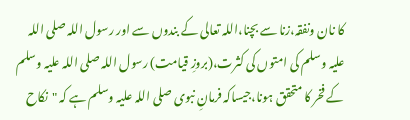کا نان ونفقہ،زنا سے بچنا،اللہ تعالی کے بندوں سے اور رسول اللہ صلی اللہ علیہ وسلم کی امتوں کی کثرت،(بروزِ قیامت) رسول اللہ صلی اللہ علیہ وسلم  کے فخر کا متحقق ہونا،جیساکہ فرمانِ نبوی صلی اللہ علیہ وسلم ہے کہ "نکاح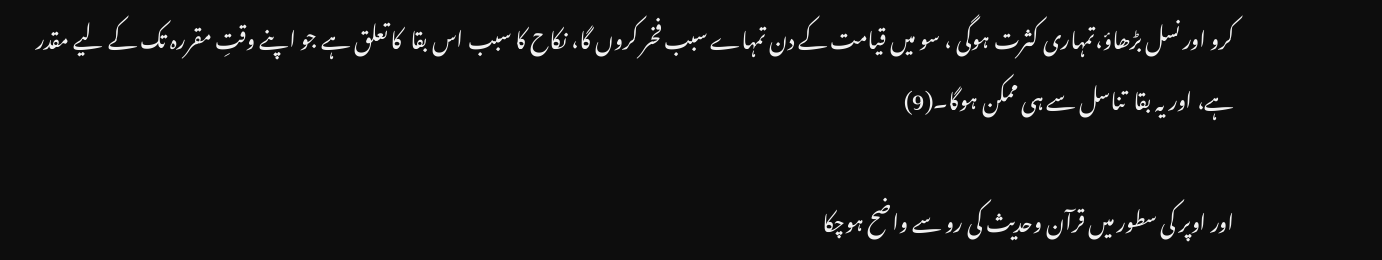کرو اور نسل بڑھاؤ،تمہاری کثرت ہوگی ، سو میں قیامت کے دن تمہاے سبب فخر کروں گا، نکاح کا سبب اس بقا  کا تعلق ہے جو اپنے وقتِ مقررہ تک کے لیے مقدر ہے، اور یہ بقا  تناسل سے ہی ممکن ہوگا۔(9)

اور اوپر کی سطور میں قرآن وحدیث کی رو سے واضح ہوچکا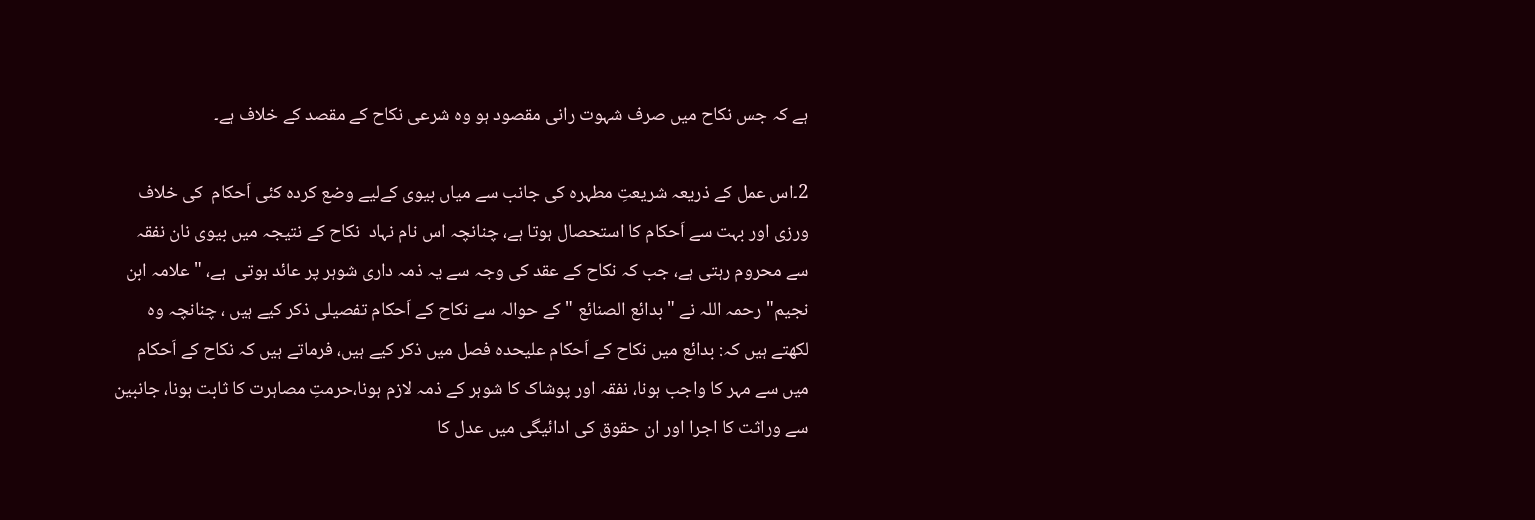ہے کہ جس نکاح میں صرف شہوت رانی مقصود ہو وہ شرعی نکاح کے مقصد کے خلاف ہے۔

2۔اس عمل کے ذریعہ شریعتِ مطہرہ کی جانب سے میاں بیوی کےلیے وضع کردہ کئی اَحکام  کی خلاف ورزی اور بہت سے اَحکام کا استحصال ہوتا ہے، چنانچہ اس نام نہاد  نکاح کے نتیجہ میں بیوی نان نفقہ سے محروم رہتی ہے، جب کہ نکاح کے عقد کی وجہ سے یہ ذمہ داری شوہر پر عائد ہوتی  ہے، "علامہ ابن نجیم" رحمہ اللہ نے " بدائع الصنائع " کے حوالہ سے نکاح کے اَحکام تفصیلی ذکر کیے ہیں ، چنانچہ وہ لکھتے ہیں کہ: بدائع میں نکاح کے اَحکام علیحدہ فصل میں ذکر کیے ہیں، فرماتے ہیں کہ نکاح کے اَحکام میں سے مہر کا واجب ہونا، نفقہ اور پوشاک کا شوہر کے ذمہ لازم ہونا،حرمتِ مصاہرت کا ثابت ہونا، جانبین سے وراثت کا اجرا اور ان حقوق کی ادائیگی میں عدل کا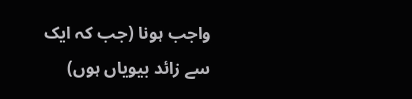واجب ہونا (جب کہ ایک سے زائد بیویاں ہوں)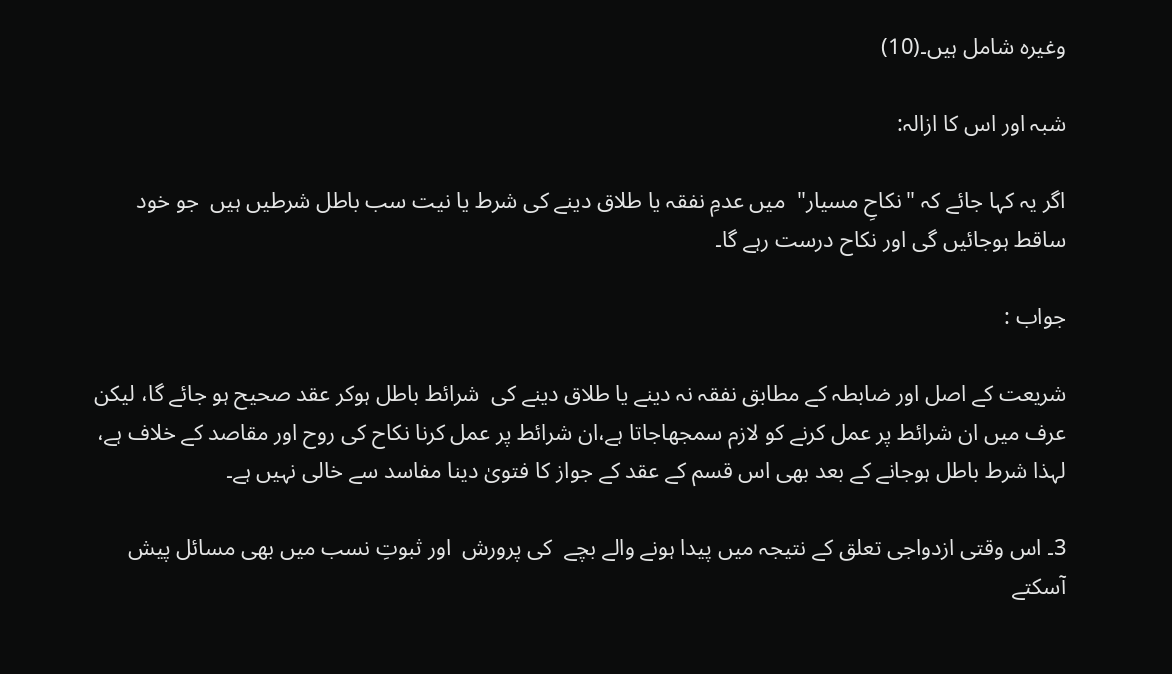وغیرہ شامل ہیں۔(10)

شبہ اور اس کا ازالہ:

اگر یہ کہا جائے کہ "نکاحِ مسیار"  میں عدمِ نفقہ یا طلاق دینے کی شرط یا نیت سب باطل شرطیں ہیں  جو خود ساقط ہوجائیں گی اور نکاح درست رہے گا۔

جواب :

شریعت کے اصل اور ضابطہ کے مطابق نفقہ نہ دینے یا طلاق دینے کی  شرائط باطل ہوکر عقد صحیح ہو جائے گا، لیکن عرف میں ان شرائط پر عمل کرنے کو لازم سمجھاجاتا ہے،ان شرائط پر عمل کرنا نکاح کی روح اور مقاصد کے خلاف ہے، لہذا شرط باطل ہوجانے کے بعد بھی اس قسم کے عقد کے جواز کا فتویٰ دینا مفاسد سے خالی نہیں ہے۔

3۔ اس وقتی ازدواجی تعلق کے نتیجہ میں پیدا ہونے والے بچے  کی پرورش  اور ثبوتِ نسب میں بھی مسائل پیش آسکتے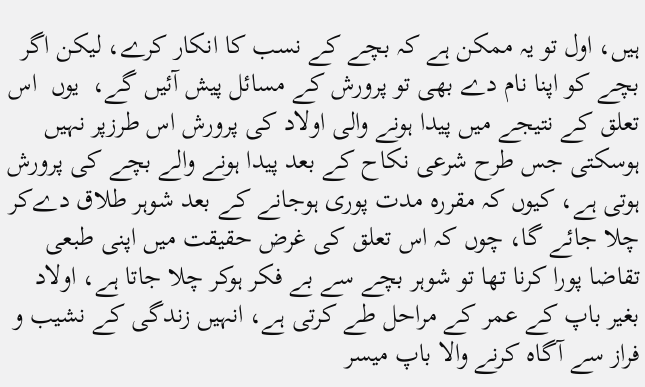ہیں، اول تو یہ ممکن ہے کہ بچے کے نسب کا انکار کرے، لیکن اگر بچے کو اپنا نام دے بھی تو پرورش کے مسائل پیش آئیں گے،  یوں  اس تعلق کے نتیجے میں پیدا ہونے والی اولاد کی پرورش اس طرزپر نہیں ہوسکتی جس طرح شرعی نکاح کے بعد پیدا ہونے والے بچے کی پرورش ہوتی ہے، کیوں کہ مقررہ مدت پوری ہوجانے کے بعد شوہر طلاق دےکر چلا جائے گا، چوں کہ اس تعلق کی غرض حقیقت میں اپنی طبعی تقاضا پورا کرنا تھا تو شوہر بچے سے بے فکر ہوکر چلا جاتا ہے، اولاد بغیر باپ کے عمر کے مراحل طے کرتی ہے، انہیں زندگی کے نشیب و فراز سے آگاہ کرنے والا باپ میسر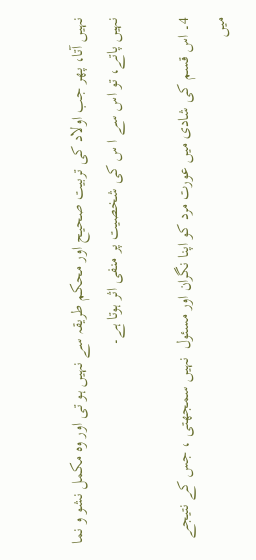نہیں آتا، پھر جب اولاد کی تربیت صحیح اور محکم طریقہ سے نہیں ہو تی اور وہ مکمل نشو و نما نہیں پاتے، تو اس سے ا س کی شخصیت پر منفی اثر ہوتا ہے۔

4۔ اس قسم کی شادی میں عورت مرد کو اپنا نگران اور مسئول  نہیں سمجھتی ، جس کے نتیجے میں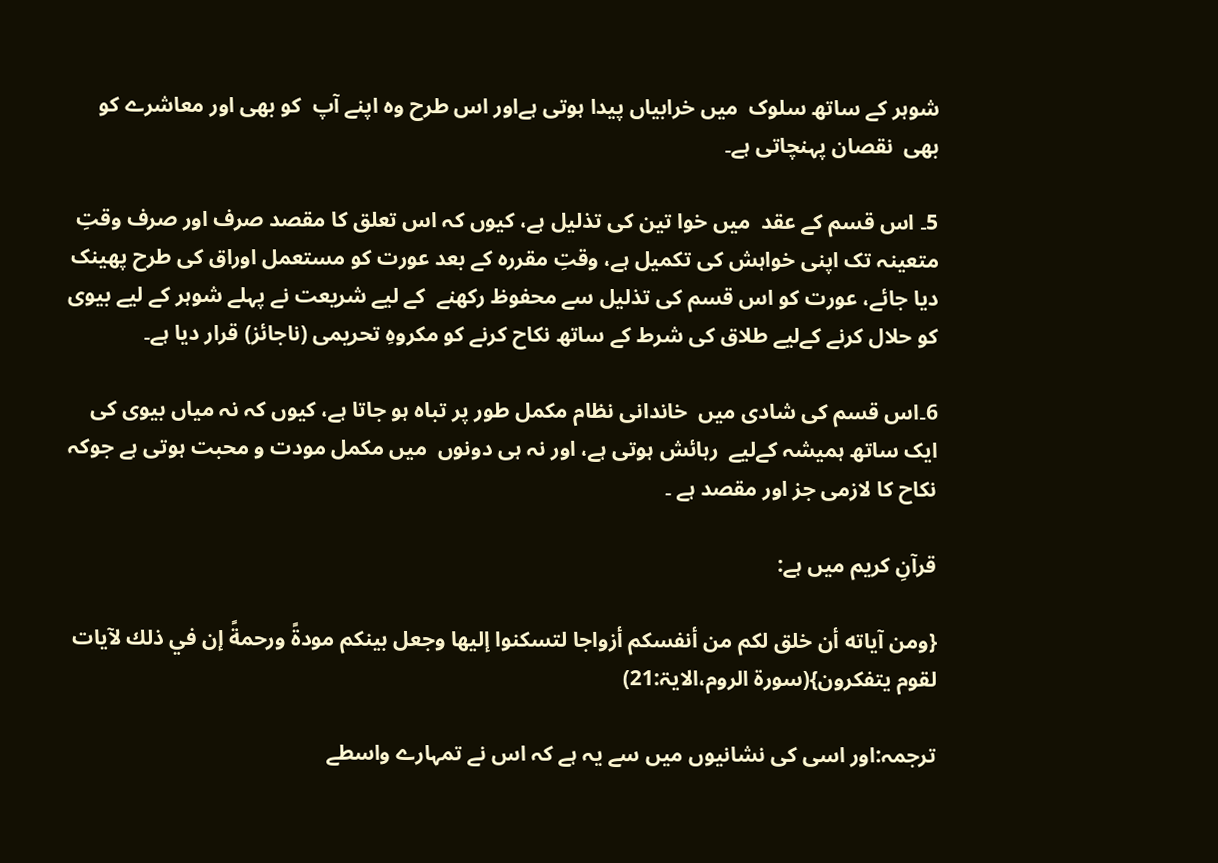شوہر کے ساتھ سلوک  میں خرابیاں پیدا ہوتی ہےاور اس طرح وہ اپنے آپ  کو بھی اور معاشرے کو بھی  نقصان پہنچاتی ہے۔

5۔ اس قسم کے عقد  میں خوا تین کی تذلیل ہے، کیوں کہ اس تعلق کا مقصد صرف اور صرف وقتِ متعینہ تک اپنی خواہش کی تکمیل ہے، وقتِ مقررہ کے بعد عورت کو مستعمل اوراق کی طرح پھینک دیا جائے، عورت کو اس قسم کی تذلیل سے محفوظ رکھنے  کے لیے شریعت نے پہلے شوہر کے لیے بیوی کو حلال کرنے کےلیے طلاق کی شرط کے ساتھ نکاح کرنے کو مکروہِ تحریمی (ناجائز) قرار دیا ہے۔

6۔اس قسم کی شادی میں  خاندانی نظام مکمل طور پر تباہ ہو جاتا ہے، کیوں کہ نہ میاں بیوی کی ایک ساتھ ہمیشہ کےلیے  رہائش ہوتی ہے، اور نہ ہی دونوں  میں مکمل مودت و محبت ہوتی ہے جوکہ نکاح کا لازمی جز اور مقصد ہے ۔

قرآنِ کریم میں ہے:

{ومن آياته أن خلق لكم من أنفسكم أزواجا لتسكنوا إليها وجعل بينكم مودةً ورحمةً إن في ذلك لآيات لقوم يتفكرون}(سورۃ الروم،الایۃ:21)

ترجمہ:اور اسی کی نشانیوں میں سے یہ ہے کہ اس نے تمہارے واسطے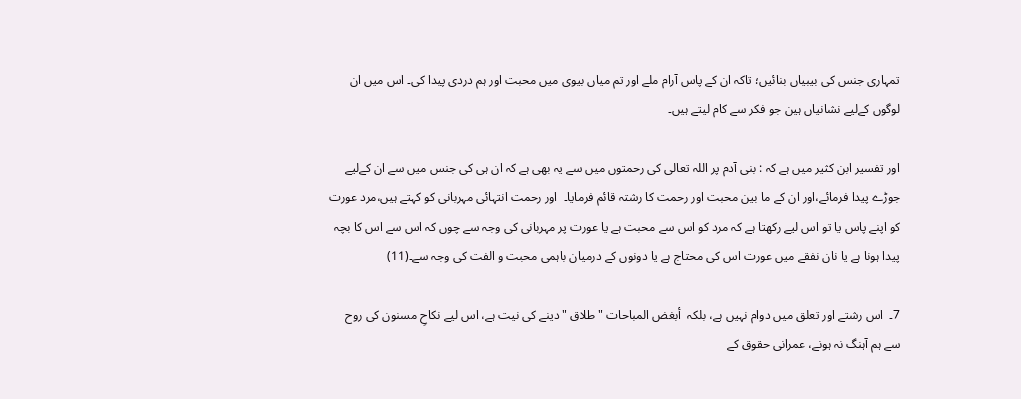تمہاری جنس کی بیبیاں بنائیں؛ تاکہ ان کے پاس آرام ملے اور تم میاں بیوی میں محبت اور ہم دردی پیدا کی۔ اس میں ان لوگوں کےلیے نشانیاں ہین جو فکر سے کام لیتے ہیں۔

اور تفسیر ابن کثیر میں ہے کہ : بنی آدم پر اللہ تعالی کی رحمتوں میں سے یہ بھی ہے کہ ان ہی کی جنس میں سے ان کےلیے جوڑے پیدا فرمائے،اور ان کے ما بین محبت اور رحمت کا رشتہ قائم فرمایا۔  اور رحمت انتہائی مہربانی کو کہتے ہیں،مرد عورت کو اپنے پاس یا تو اس لیے رکھتا ہے کہ مرد کو اس سے محبت ہے یا عورت پر مہربانی کی وجہ سے چوں کہ اس سے اس کا بچہ پیدا ہونا ہے یا نان نفقے میں عورت اس کی محتاج ہے یا دونوں کے درمیان باہمی محبت و الفت کی وجہ سے۔(11)

7۔  اس رشتے اور تعلق میں دوام نہیں ہے، بلکہ  أبغض المباحات "طلاق " دینے کی نیت ہے، اس لیے نکاحِ مسنون کی روح سے ہم آہنگ نہ ہونے، عمرانی حقوق کے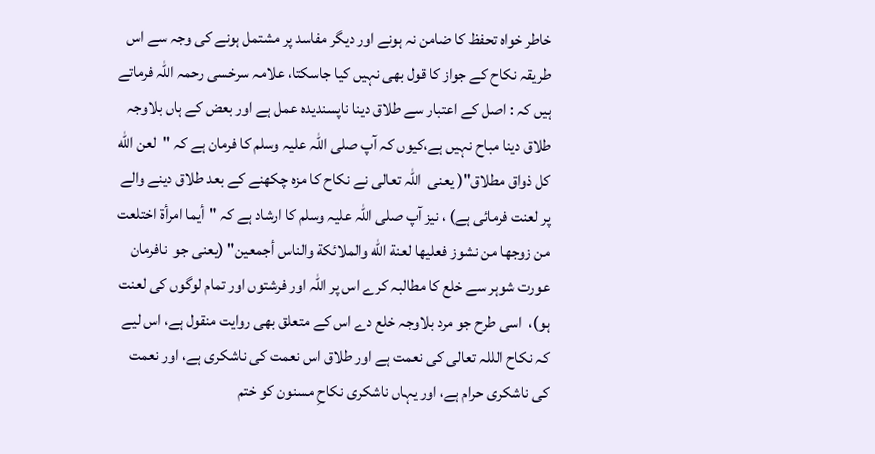خاطر خواہ تحفظ کا ضامن نہ ہونے اور دیگر مفاسد پر مشتمل ہونے کی وجہ سے اس طریقہ نکاح کے جواز کا قول بھی نہیں کیا جاسکتا، علامہ سرخسی رحمہ اللہ فرماتے ہیں کہ : اصل کے اعتبار سے طلاق دینا ناپسندیدہ عمل ہے اور بعض کے ہاں بلاوجہ طلاق دینا مباح نہیں ہے،کیوں کہ آپ صلی اللہ علیہ وسلم کا فرمان ہے کہ "لعن الله كل ذواق مطلاق"( یعنی  اللہ تعالی نے نکاح کا مزہ چکھنے کے بعد طلاق دینے والے پر لعنت فرمائی ہے) ، نیز آپ صلی اللہ علیہ وسلم کا ارشاد ہے کہ "أيما امرأة اختلعت من زوجها من نشوز فعليها لعنة الله والملائكة والناس أجمعين" (یعنی جو  نافرمان عورت شوہر سے خلع کا مطالبہ کرے اس پر اللہ اور فرشتوں اور تمام لوگوں کی لعنت ہو)،  اسی طرح جو مرد بلاوجہ خلع دے اس کے متعلق بھی روایت منقول ہے، اس لیے کہ نکاح الللہ تعالی کی نعمت ہے اور طلاق اس نعمت کی ناشکری ہے، اور نعمت کی ناشکری حرام ہے، اور یہاں ناشکری نکاحِ مسنون کو ختم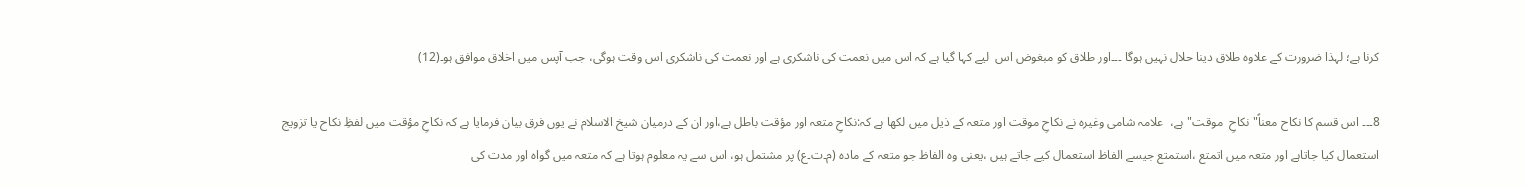کرنا ہے؛ لہذا ضرورت کے علاوہ طلاق دینا حلال نہیں ہوگا ۔۔۔اور طلاق کو مبغوض اس  لیے کہا گیا ہے کہ اس میں نعمت کی ناشکری ہے اور نعمت کی ناشکری اس وقت ہوگی، جب آپس میں اخلاق موافق ہو۔(12)

8۔۔۔ اس قسم کا نکاح معناً"نکاحِ  موقت"ہے،  علامہ شامی وغیرہ نے نکاحِ موقت اور متعہ کے ذیل میں لکھا ہے کہ:نکاحِ متعہ اور مؤقت باطل ہے،اور ان کے درمیان شیخ الاسلام نے یوں فرق بیان فرمایا ہے کہ نکاحِ مؤقت میں لفظِ نکاح یا تزویج استعمال کیا جاتاہے اور متعہ میں اتمتع ،استمتع جیسے الفاظ استعمال کیے جاتے ہیں ،یعنی وہ الفاظ جو متعہ کے مادہ (م۔ت۔ع) پر مشتمل ہو، اس سے یہ معلوم ہوتا ہے کہ متعہ میں گواہ اور مدت کی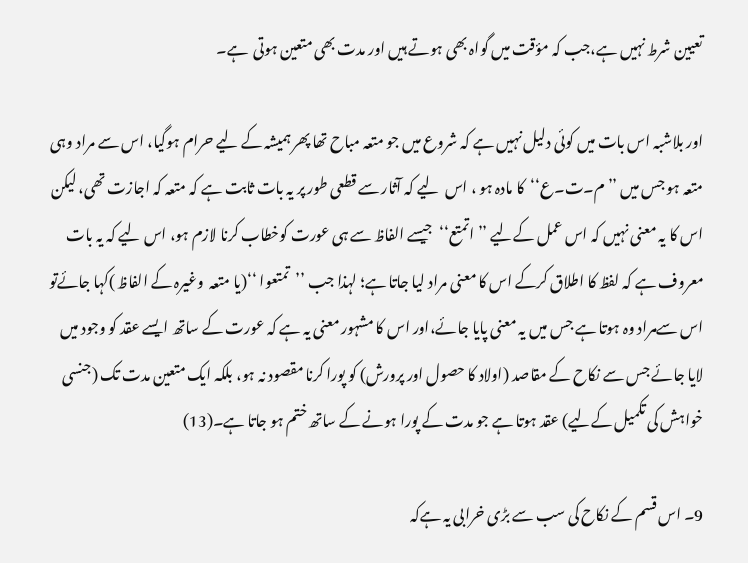تعیین شرط نہیں ہے،جب کہ مؤقت میں گواہ بھی ہوتے ہیں اور مدت بھی متعین ہوتی  ہے۔

اور بلاشبہ اس بات میں کوئی دلیل نہیں ہے کہ شروع میں جو متعہ مباح تھا پھر ہمیشہ کے لیے حرام ہوگیا، اس سے مراد وہی متعہ ہو جس میں ’’م۔ت۔ع‘‘  کا مادہ ہو ، اس  لیے کہ آثار سے قطعی طور پر یہ بات ثابت ہے کہ متعہ کہ اجازت تھی، لیکن اس کا یہ معنی نہیں کہ اس عمل کےلیے ’’اتمتع‘‘  جیسے الفاظ سے ہی عورت کوخطاب کرنا لازم ہو، اس لیے کہ یہ بات معروف ہے کہ لفظ کا اطلاق کرکے اس کا معنی مراد لیا جاتا ہے؛ لہذا جب ’’تمتعوا ‘‘(یا متعہ  وغیرہ کے الفاظ )کہا جائےتو اس سےمراد وہ ہوتا ہے جس میں یہ معنی پایا جائے،اور اس کا مشہور معنی یہ ہے کہ عورت کے ساتھ ایسے عقد کو وجود میں لایا جائے جس سے نکاح کے مقاصد (اولاد کا حصول اور پرورش) کو پورا کرنا مقصود نہ ہو، بلکہ ایک متعین مدت تک (جنسی خواہش کی تکمیل کےلیے) عقد ہوتا ہے جو مدت کے پورا ہونے کے ساتھ ختم ہو جاتا ہے۔(13)

9۔ اس قسم کے نکاح کی سب سے بڑی خرابی یہ ہےکہ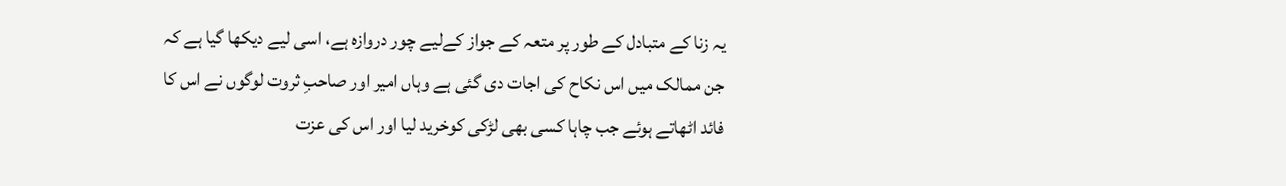یہ زنا کے متبادل کے طور پر متعہ کے جواز کےلیے چور دروازہ ہے، اسی لیے دیکھا گیا ہے کہ جن ممالک میں اس نکاح کی اجات دی گئی ہے وہاں امیر اور صاحبِ ثروت لوگوں نے اس کا فائد اٹھاتے ہوئے جب چاہا کسی بھی لڑکی کوخرید لیا اور اس کی عزت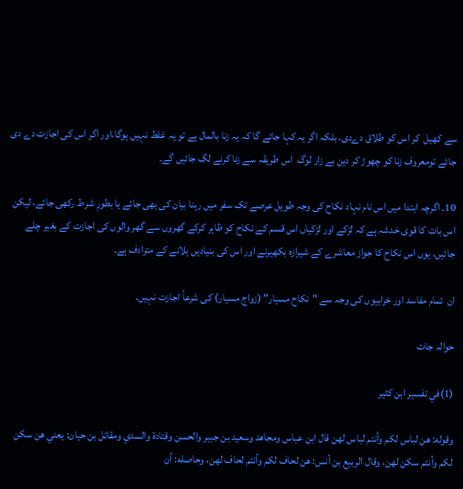سے کھیل  کر اس کو طلاق دےدی، بلکہ اگر یہ کہا جائے گا کہ یہ زنا بالمال ہے تو یہ غلط نہیں ہوگا،اور اگر اس کی اجازت دے دی جائے تومعروف زنا کو چھوڑ کر دین بے زار لوگ  اس طریقہ سے زنا کرنے لگ جائیں گے۔

10۔ اگرچہ ابتدا میں اس نام نہاد نکاح کی وجہ طویل عرصے تک سفر میں رہنا بیان کی بھی جائے یا بطورِ شرط رکھی جائے، لیکن اس بات کا قوی خدشہ ہے کہ لڑکے اور لڑکیاں اس قسم کے نکاح کو ظاہر کرکے گھروں سے گھر والوں کی اجازت کے بغیر چلے جائیں، یوں اس نکاح کا جواز معاشرے کے شیرازہ بکھیرنے اور اس کی بنیادیں ہلانے کے مترادف ہے۔

ان  تمام مفاسد اور خرابیوں کی وجہ سے "نکاح مسیار" (زواج مسیار) کی شرعاً اجازت نہیں۔

حوالہ جات

(1)في تفسیر ابن کثیر

وقوله: هن لباس لكم وأنتم لباس لهن قال ابن عباس ومجاهد وسعيد بن جبير والحسن وقتادة والسدي ومقاتل بن حيان: يعني هن سكن لكم وأنتم سكن لهن، وقال الربيع بن أنس: هن لحاف لكم وأنتم لحاف لهن، وحاصله: أن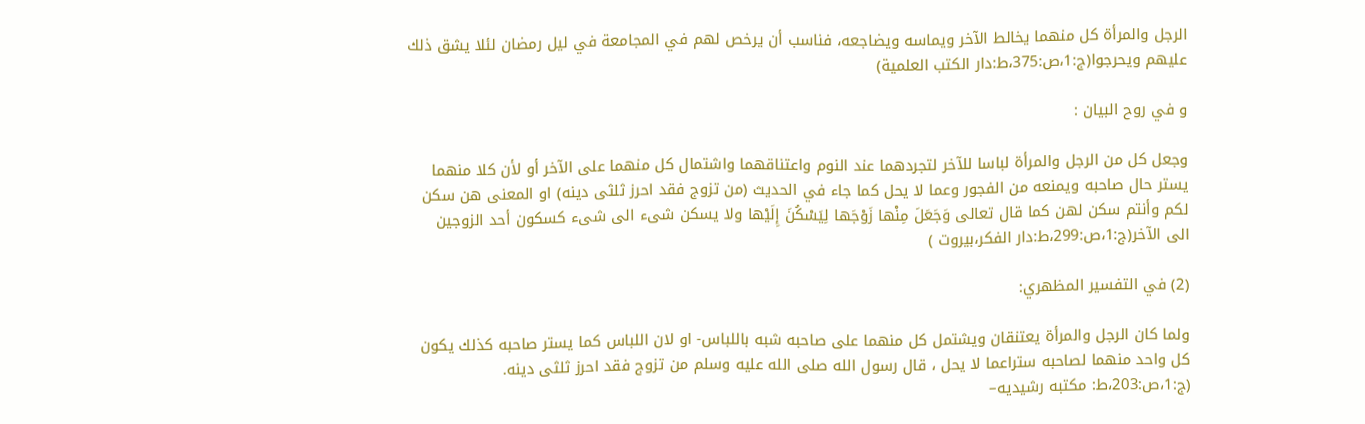الرجل والمرأة كل منهما يخالط الآخر ويماسه ويضاجعه، فناسب أن يرخص لهم في المجامعة في ليل رمضان لئلا يشق ذلك عليهم ويحرجوا(ج:1،ص:375،ط:دار الکتب العلمیة)

و في روح البیان :

وجعل كل من الرجل والمرأة لباسا للآخر لتجردهما عند النوم واعتناقهما واشتمال كل منهما على الآخر أو لأن كلا منهما يستر حال صاحبه ويمنعه من الفجور وعما لا يحل كما جاء في الحديث (من تزوج فقد احرز ثلثى دينه) او المعنى هن سكن لكم وأنتم سكن لهن كما قال تعالى وَجَعَلَ مِنْها زَوْجَها لِيَسْكُنَ إِلَيْها ولا يسكن شىء الى شىء كسكون أحد الزوجين الى الآخر(ج:1،ص:299،ط:دار الفکر،بیروت )

(2) في التفسیر المظهري:

ولما كان الرجل والمرأة يعتنقان ويشتمل كل منهما على صاحبه شبه باللباس- او لان اللباس كما يستر صاحبه كذلك يكون كل واحد منهما لصاحبه ستراعما لا يحل ، قال رسول الله صلى الله عليه وسلم من تزوج فقد احرز ثلثى دينه. (ج:1،ص:203،ط: مكتبه رشيديه–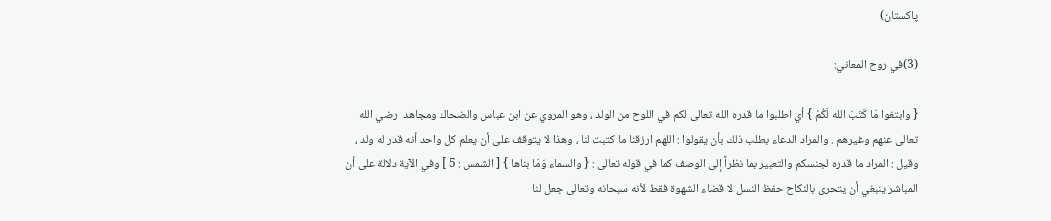پاكستان)

(3)في روح المعاني:

{ وابتغوا مَا كَتَبَ الله لَكُمْ } أي اطلبوا ما قدره الله تعالى لكم في اللوح من الولد ، وهو المروي عن ابن عباس والضحاك ومجاهد  رضي الله تعالى عنهم وغيرهم . والمراد الدعاء بطلب ذلك بأن يقولوا : اللهم ارزقنا ما كتبت لنا ، وهذا لا يتوقف على أن يعلم كل واحد أنه قدر له ولد ، وقيل : المراد ما قدره لجنسكم والتعبير بما نظراً إلى الوصف كما في قوله تعالى : { والسماء وَمَا بناها } [ الشمس : 5 ] وفي الآية دلالة على أن المباشر ينبغي أن يتحرى بالنكاح حفظ النسل لا قضاء الشهوة فقط لأنه سبحانه وتعالى جعل لنا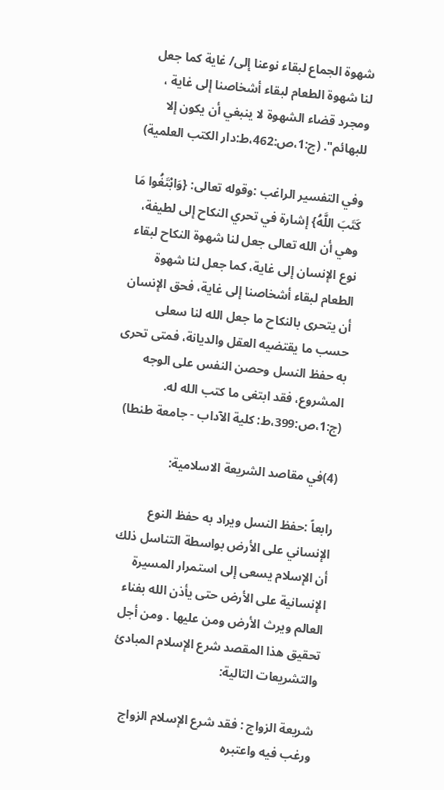شهوة الجماع لبقاء نوعنا إلى/ غاية كما جعل لنا شهوة الطعام لبقاء أشخاصنا إلى غاية ، ومجرد قضاء الشهوة لا ينبغي أن يكون إلا للبهائم". (ج:1،ص:462،ط:دار الکتب العلمیة)

وفي التفسیر الراغب :وقوله تعالى: {وَابْتَغُوا مَا كَتَبَ اللَّهُ} إشارة في تحري النكاح إلى لطيفة، وهي أن الله تعالى جعل لنا شهوة النكاح لبقاء نوع الإنسان إلى غاية، كما جعل لنا شهوة الطعام لبقاء أشخاصنا إلى غاية، فحق الإنسان أن يتحرى بالنكاح ما جعل الله لنا سعلى حسب ما يقتضيه العقل والديانة، فمتى تحرى به حفظ النسل وحصن النفس على الوجه المشروع، فقد ابتغى ما كتب الله له. (ج:1،ص:399،ط: كلية الآداب - جامعة طنطا)

(4)في مقاصد الشريعة الاسلامية:

رابعاً :حفظ النسل ويراد به حفظ النوع الإنساني على الأرض بواسطة التناسل ذلك أن الإسلام يسعى إلى استمرار المسيرة الإنسانية على الأرض حتى يأذن الله بفناء العالم ويرث الأرض ومن عليها . ومن أجل تحقيق هذا المقصد شرع الإسلام المبادئ والتشريعات التالية:

شريعة الزواج : فقد شرع الإسلام الزواج ورغب فيه واعتبره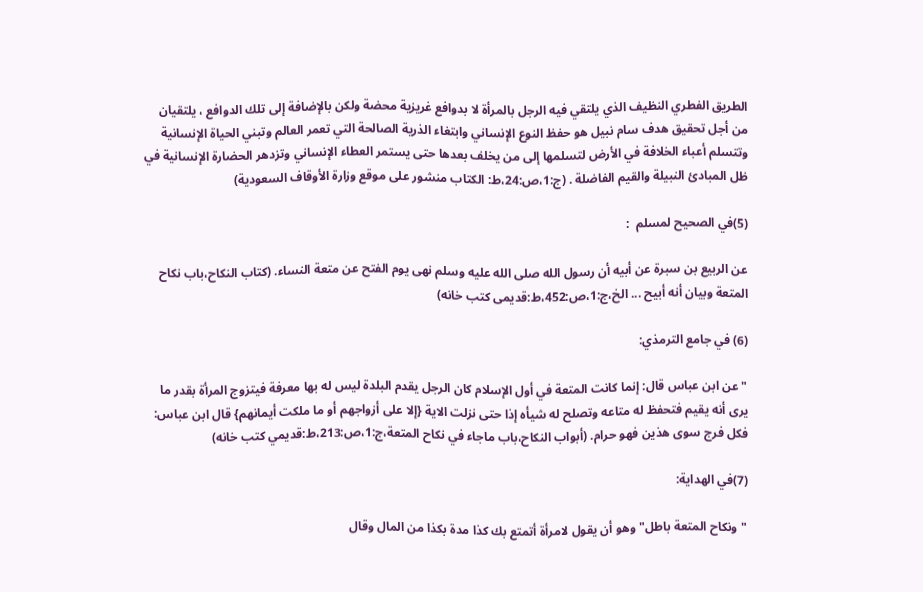الطريق الفطري النظيف الذي يلتقي فيه الرجل بالمرأة لا بدوافع غريزية محضة ولكن بالإضافة إلى تلك الدوافع ، يلتقيان من أجل تحقيق هدف سام نبيل هو حفظ النوع الإنساني وابتغاء الذرية الصالحة التي تعمر العالم وتبني الحياة الإنسانية وتتسلم أعباء الخلافة في الأرض لتسلمها إلى من يخلف بعدها حتى يستمر العطاء الإنساني وتزدهر الحضارة الإنسانية في ظل المبادئ النبيلة والقيم الفاضلة . (ج:1،ص:24،ط: الكتاب منشور على موقع وزارة الأوقاف السعودية)

(5)في الصحیح لمسلم  :

عن الربيع بن سبرة عن أبيه أن رسول الله صلى الله عليه وسلم نهى يوم الفتح عن متعة النساء. (كتاب النكاح،باب نكاح المتعة وبیان أنه أبیح ... الخ،ج:1،ص:452،ط:قدیمی کتب خانه)

(6) في جامع الترمذي:

"عن ابن عباس قال: إنما كانت المتعة في أول الإسلام كان الرجل يقدم البلدة ليس له بها معرفة فيتزوج المرأة بقدر ما يرى أنه يقيم فتحفظ له متاعه وتصلح له شيأه إذا حتى نزلت الاية {إلا على أزواجهم أو ما ملكت أيمانهم} قال ابن عباس: فكل فرج سوى هذين فهو حرام. (أبواب النکاح،باب ماجاء في نکاح المتعة،ج:1،ص:213،ط:قدیمي کتب خانه)

(7)في الهداية:

"ونكاح المتعة باطل" وهو أن يقول لامرأة أتمتع بك كذا مدة بكذا من المال وقال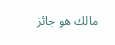مالك هو جائز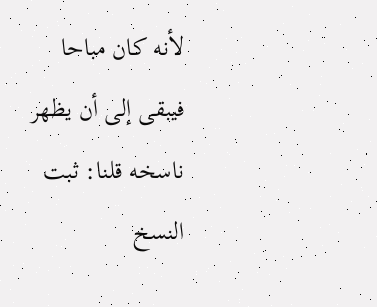لأنه كان مباحا فيبقى إلى أن يظهر ناسخه قلنا: ثبت النسخ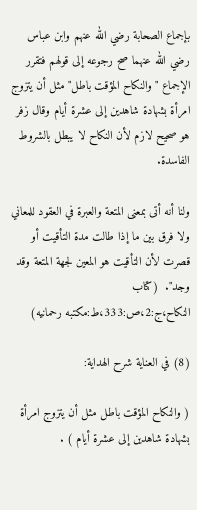بإجماع الصحابة رضي الله عنهم وابن عباس رضي الله عنهما صح رجوعه إلى قولهم فتقرر الإجماع "والنكاح المؤقت باطل" مثل أن يتزوج امرأة بشهادة شاهدين إلى عشرة أيام وقال زفر هو صحيح لازم لأن النكاح لا يبطل بالشروط الفاسدة.

ولنا أنه أتى بمعنى المتعة والعبرة في العقود للمعاني ولا فرق بين ما إذا طالت مدة التأقيت أو قصرت لأن التأقيت هو المعين لجهة المتعة وقد وجد".  (کتاب النکاح،ج:2،ص:333،ط:مکتبه رحمانیه)

(8) في العناية شرح الهداية:

( والنكاح المؤقت باطل مثل أن يتزوج امرأة بشهادة شاهدين إلى عشرة أيام ) .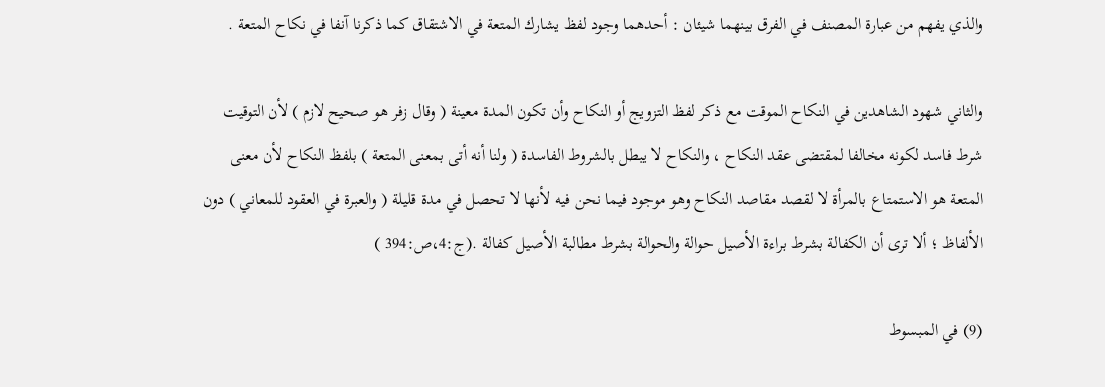والذي يفهم من عبارة المصنف في الفرق بينهما شيئان : أحدهما وجود لفظ يشارك المتعة في الاشتقاق كما ذكرنا آنفا في نكاح المتعة .

والثاني شهود الشاهدين في النكاح الموقت مع ذكر لفظ التزويج أو النكاح وأن تكون المدة معينة ( وقال زفر هو صحيح لازم ) لأن التوقيت شرط فاسد لكونه مخالفا لمقتضى عقد النكاح ، والنكاح لا يبطل بالشروط الفاسدة ( ولنا أنه أتى بمعنى المتعة ) بلفظ النكاح لأن معنى المتعة هو الاستمتاع بالمرأة لا لقصد مقاصد النكاح وهو موجود فيما نحن فيه لأنها لا تحصل في مدة قليلة ( والعبرة في العقود للمعاني ) دون الألفاظ ؛ ألا ترى أن الكفالة بشرط براءة الأصيل حوالة والحوالة بشرط مطالبة الأصيل كفالة .(ج:4،ص:394 )

(9) في المبسوط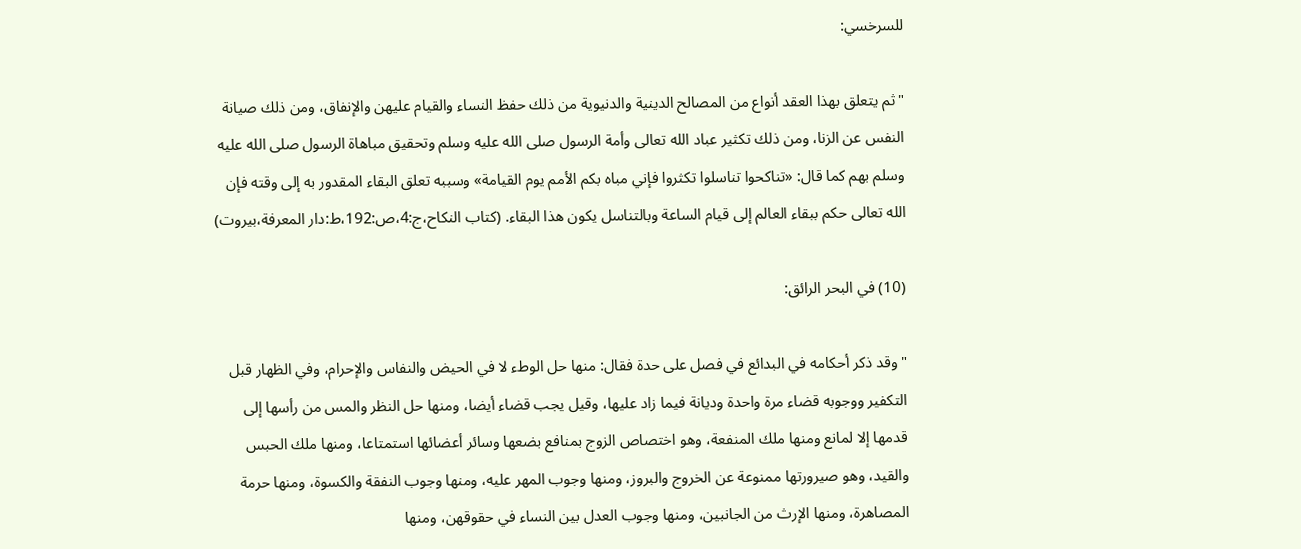للسرخسي:

"ثم يتعلق بهذا العقد أنواع من المصالح الدينية والدنيوية من ذلك حفظ النساء والقيام عليهن والإنفاق، ومن ذلك صيانة النفس عن الزنا، ومن ذلك تكثير عباد الله تعالى وأمة الرسول صلى الله عليه وسلم وتحقيق مباهاة الرسول صلى الله عليه وسلم بهم كما قال: «تناكحوا تناسلوا تكثروا فإني مباه بكم الأمم يوم القيامة» وسببه تعلق البقاء المقدور به إلى وقته فإن الله تعالى حكم ببقاء العالم إلى قيام الساعة وبالتناسل يكون هذا البقاء. (کتاب النکاح،ج:4،ص:192،ط:دار المعرفة،بیروت)

(10) في البحر الرائق:

"وقد ذكر أحكامه في البدائع في فصل على حدة فقال: منها حل الوطء لا في الحيض والنفاس والإحرام، وفي الظهار قبل التكفير ووجوبه قضاء مرة واحدة وديانة فيما زاد عليها، وقيل يجب قضاء أيضا، ومنها حل النظر والمس من رأسها إلى قدمها إلا لمانع ومنها ملك المنفعة، وهو اختصاص الزوج بمنافع بضعها وسائر أعضائها استمتاعا، ومنها ملك الحبس والقيد، وهو صيرورتها ممنوعة عن الخروج والبروز، ومنها وجوب المهر عليه، ومنها وجوب النفقة والكسوة، ومنها حرمة المصاهرة، ومنها الإرث من الجانبين، ومنها وجوب العدل بين النساء في حقوقهن، ومنها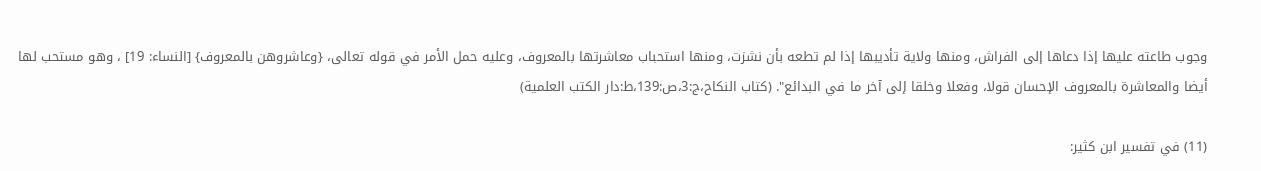وجوب طاعته عليها إذا دعاها إلى الفراش، ومنها ولاية تأديبها إذا لم تطعه بأن نشزت، ومنها استحباب معاشرتها بالمعروف، وعليه حمل الأمر في قوله تعالى، {وعاشروهن بالمعروف} [النساء: 19] ، وهو مستحب لها أيضا والمعاشرة بالمعروف الإحسان قولا، وفعلا وخلقا إلى آخر ما في البدائع". (کتاب النکاح،ج:3،ص:139،ط:دار الکتب العلمیة)

(11) في تفسیر ابن کثیر: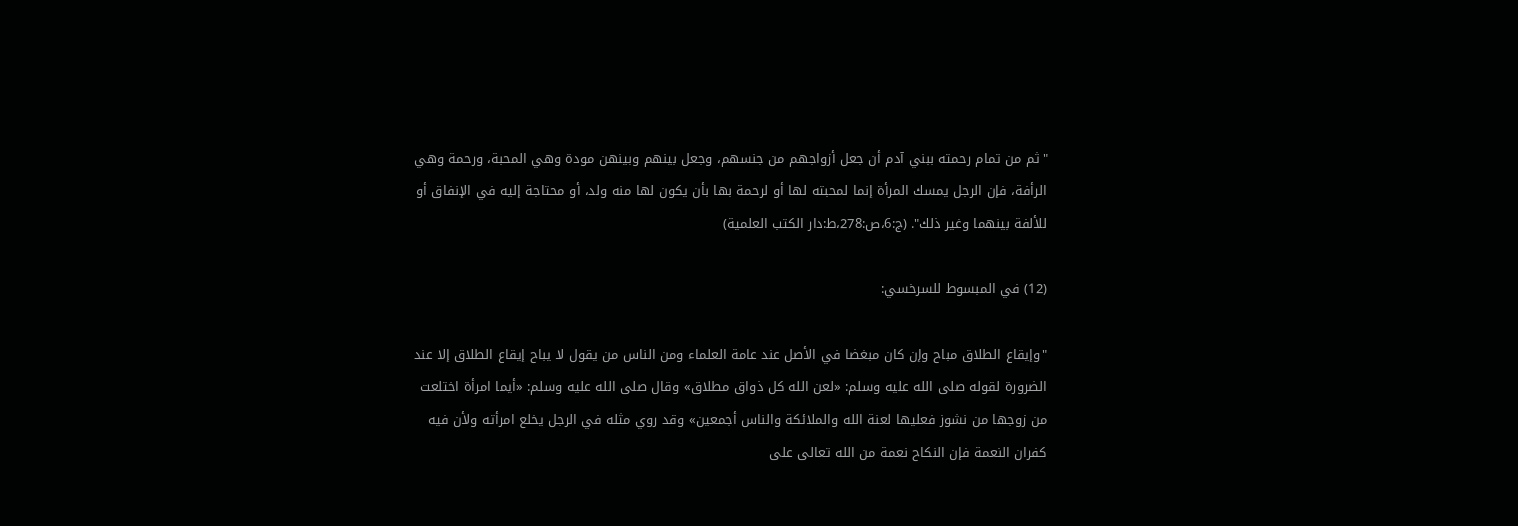"ثم من تمام رحمته ببني آدم أن جعل أزواجهم من جنسهم، وجعل بينهم وبينهن مودة وهي المحبة، ورحمة وهي الرأفة، فإن الرجل يمسك المرأة إنما لمحبته لها أو لرحمة بها بأن يكون لها منه ولد، أو محتاجة إليه في الإنفاق أو للألفة بينهما وغير ذلك". (ج:6،ص:278،ط:دار الکتب العلمیة)

(12) في المبسوط للسرخسي:

"وإيقاع الطلاق مباح وإن كان مبغضا في الأصل عند عامة العلماء ومن الناس من يقول لا يباح إيقاع الطلاق إلا عند الضرورة لقوله صلى الله عليه وسلم: «لعن الله كل ذواق مطلاق» وقال صلى الله عليه وسلم: «أيما امرأة اختلعت من زوجها من نشوز فعليها لعنة الله والملائكة والناس أجمعين» وقد روي مثله في الرجل يخلع امرأته ولأن فيه كفران النعمة فإن النكاح نعمة من الله تعالى على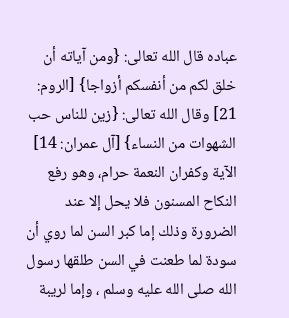عباده قال الله تعالى: {ومن آياته أن خلق لكم من أنفسكم أزواجا} [الروم: 21] وقال الله تعالى: {زين للناس حب الشهوات من النساء} [آل عمران: 14] الآية وكفران النعمة حرام، وهو رفع النكاح المسنون فلا يحل إلا عند الضرورة وذلك إما كبر السن لما روي أن سودة لما طعنت في السن طلقها رسول الله صلى الله عليه وسلم ، وإما لريبة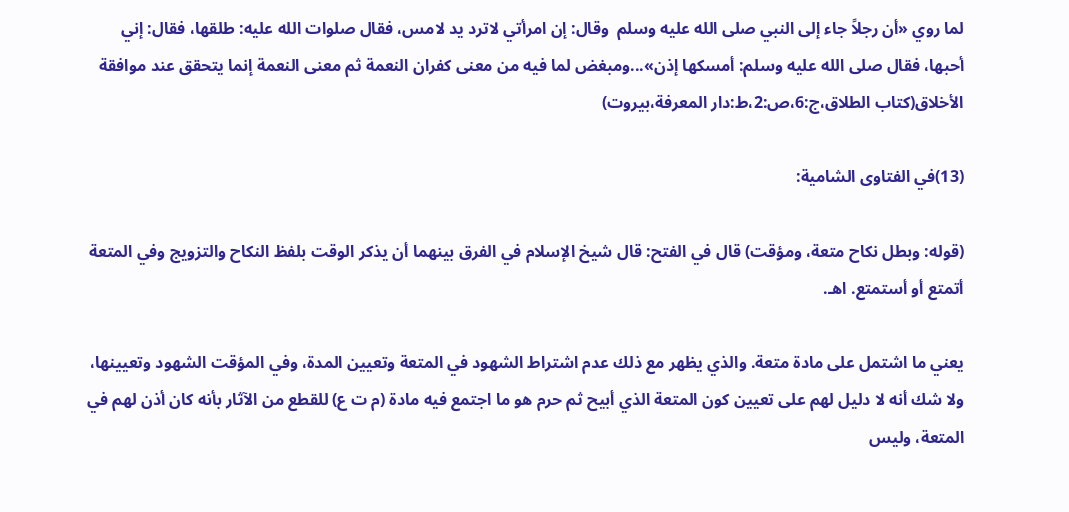لما روي «أن رجلاً جاء إلى النبي صلى الله عليه وسلم  وقال: إن امرأتي لاترد يد لامس، فقال صلوات الله عليه: طلقها، فقال: إني أحبها، فقال صلى الله عليه وسلم: أمسكها إذن»...ومبغض لما فيه من معنى كفران النعمة ثم معنى النعمة إنما يتحقق عند موافقة الأخلاق(کتاب الطلاق،ج:6،ص:2،ط:دار المعرفة،بیروت)

(13)في الفتاوی الشامیة:

(قوله: وبطل نكاح متعة، ومؤقت) قال في الفتح: قال شيخ الإسلام في الفرق بينهما أن يذكر الوقت بلفظ النكاح والتزويج وفي المتعة أتمتع أو أستمتع. اهـ.

يعني ما اشتمل على مادة متعة. والذي يظهر مع ذلك عدم اشتراط الشهود في المتعة وتعيين المدة، وفي المؤقت الشهود وتعيينها، ولا شك أنه لا دليل لهم على تعيين كون المتعة الذي أبيح ثم حرم هو ما اجتمع فيه مادة (م ت ع) للقطع من الآثار بأنه كان أذن لهم في المتعة، وليس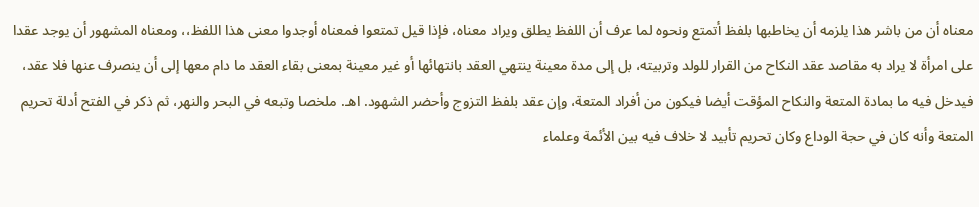معناه أن من باشر هذا يلزمه أن يخاطبها بلفظ أتمتع ونحوه لما عرف أن اللفظ يطلق ويراد معناه، فإذا قيل تمتعوا فمعناه أوجدوا معنى هذا اللفظ،، ومعناه المشهور أن يوجد عقدا على امرأة لا يراد به مقاصد عقد النكاح من القرار للولد وتربيته، بل إلى مدة معينة ينتهي العقد بانتهائها أو غير معينة بمعنى بقاء العقد ما دام معها إلى أن ينصرف عنها فلا عقد، فيدخل فيه ما بمادة المتعة والنكاح المؤقت أيضا فيكون من أفراد المتعة، وإن عقد بلفظ التزوج وأحضر الشهود. اهـ. ملخصا وتبعه في البحر والنهر، ثم ذكر في الفتح أدلة تحريم المتعة وأنه كان في حجة الوداع وكان تحريم تأبيد لا خلاف فيه بين الأئمة وعلماء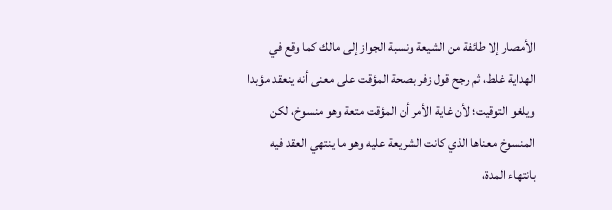الأمصار إلا طائفة من الشيعة ونسبة الجواز إلى مالك كما وقع في الهداية غلط، ثم رجح قول زفر بصحة المؤقت على معنى أنه ينعقد مؤبدا ويلغو التوقيت؛ لأن غاية الأمر أن المؤقت متعة وهو منسوخ، لكن المنسوخ معناها الذي كانت الشريعة عليه وهو ما ينتهي العقد فيه بانتهاء المدة،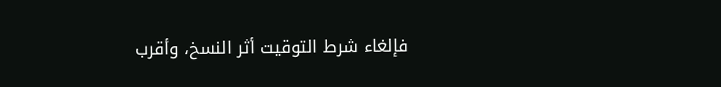فإلغاء شرط التوقيت أثر النسخ، وأقرب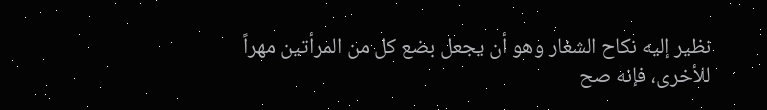نظير إليه نكاح الشغار وهو أن يجعل بضع كل من المرأتين مهراً للأخرى، فإنه صح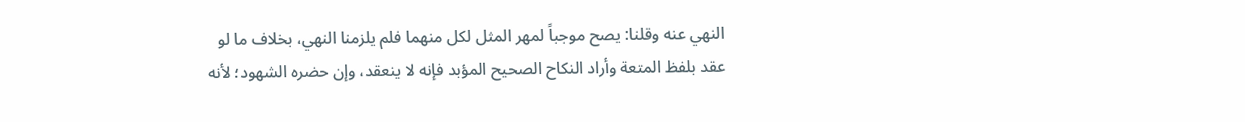النهي عنه وقلنا: يصح موجباً لمهر المثل لكل منهما فلم يلزمنا النهي، بخلاف ما لو عقد بلفظ المتعة وأراد النكاح الصحيح المؤبد فإنه لا ينعقد، وإن حضره الشهود؛ لأنه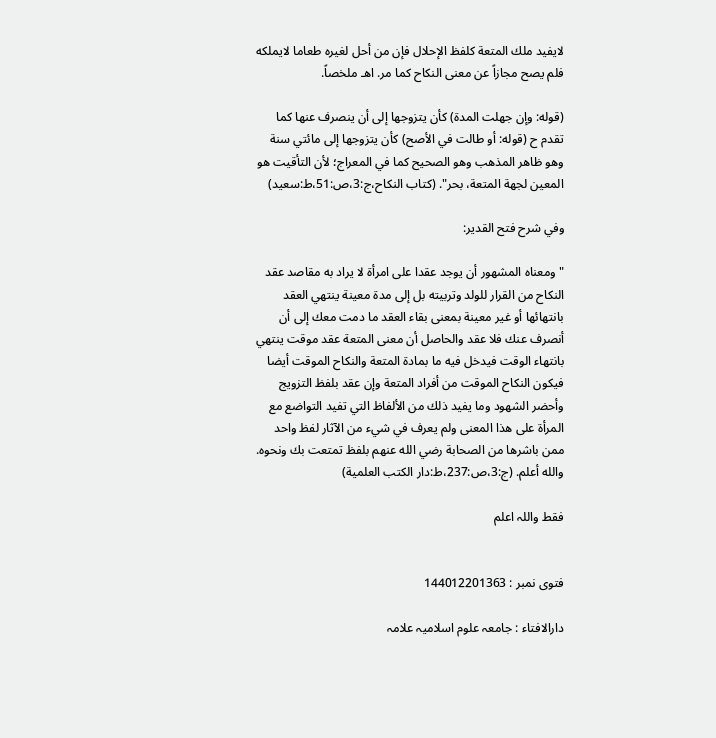لايفيد ملك المتعة كلفظ الإحلال فإن من أحل لغيره طعاما لايملكه فلم يصح مجازاً عن معنى النكاح كما مر. اهـ ملخصاً.

(قوله: وإن جهلت المدة) كأن يتزوجها إلى أن ينصرف عنها كما تقدم ح (قوله: أو طالت في الأصح) كأن يتزوجها إلى مائتي سنة وهو ظاهر المذهب وهو الصحيح كما في المعراج؛ لأن التأقيت هو المعين لجهة المتعة، بحر". (کتاب النکاح،ج:3،ص:51،ط:سعید)

وفي شرح فتح القدیر:

"ومعناه المشهور أن يوجد عقدا على امرأة لا يراد به مقاصد عقد النكاح من القرار للولد وتربيته بل إلى مدة معينة ينتهي العقد بانتهائها أو غير معينة بمعنى بقاء العقد ما دمت معك إلى أن أنصرف عنك فلا عقد والحاصل أن معنى المتعة عقد موقت ينتهي بانتهاء الوقت فيدخل فيه ما بمادة المتعة والنكاح الموقت أيضا فيكون النكاح الموقت من أفراد المتعة وإن عقد بلفظ التزويج وأحضر الشهود وما يفيد ذلك من الألفاظ التي تفيد التواضع مع المرأة على هذا المعنى ولم يعرف في شيء من الآثار لفظ واحد ممن باشرها من الصحابة رضي الله عنهم بلفظ تمتعت بك ونحوه. والله أعلم. (ج:3،ص:237،ط:دار الکتب العلمية)

فقط واللہ اعلم


فتوی نمبر : 144012201363

دارالافتاء : جامعہ علوم اسلامیہ علامہ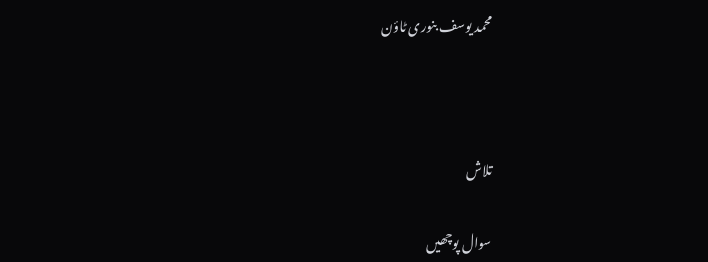محمد یوسف بنوری ٹاؤن



تلاش

سوال پوچھیں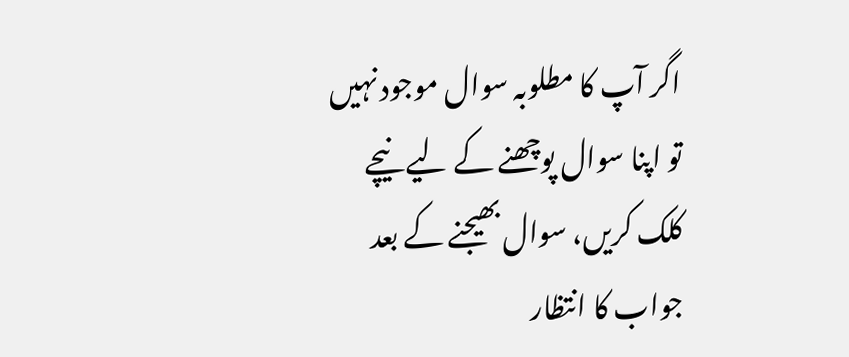اگر آپ کا مطلوبہ سوال موجود نہیں تو اپنا سوال پوچھنے کے لیے نیچے کلک کریں، سوال بھیجنے کے بعد جواب کا انتظار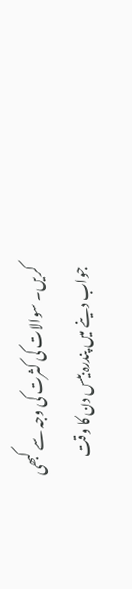کریں۔ سوالات کی کثرت کی وجہ سے کبھی جواب دینے میں پندرہ بیس دن کا وقت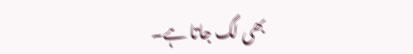بھی لگ جاتا ہے۔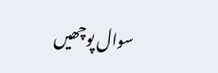سوال پوچھیں